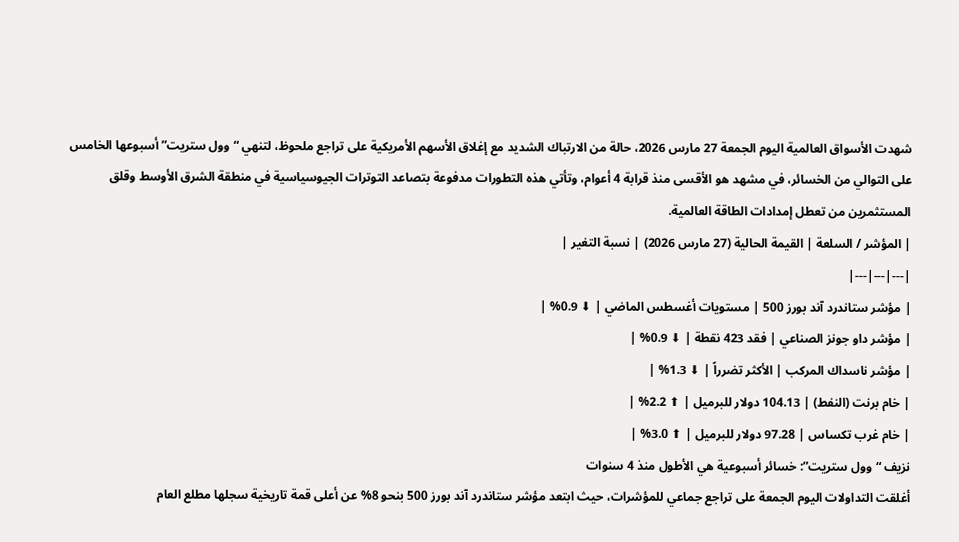شهدت الأسواق العالمية اليوم الجمعة 27 مارس 2026، حالة من الارتباك الشديد مع إغلاق الأسهم الأمريكية على تراجع ملحوظ، لتنهي “وول ستريت” أسبوعها الخامس على التوالي من الخسائر، في مشهد هو الأقسى منذ قرابة 4 أعوام، وتأتي هذه التطورات مدفوعة بتصاعد التوترات الجيوسياسية في منطقة الشرق الأوسط وقلق المستثمرين من تعطل إمدادات الطاقة العالمية.
| المؤشر / السلعة | القيمة الحالية (27 مارس 2026) | نسبة التغير |
|---|---|---|
| مؤشر ستاندرد آند بورز 500 | مستويات أغسطس الماضي | ⬇ 0.9% |
| مؤشر داو جونز الصناعي | فقد 423 نقطة | ⬇ 0.9% |
| مؤشر ناسداك المركب | الأكثر تضرراً | ⬇ 1.3% |
| خام برنت (النفط) | 104.13 دولار للبرميل | ⬆ 2.2% |
| خام غرب تكساس | 97.28 دولار للبرميل | ⬆ 3.0% |
نزيف “وول ستريت”: خسائر أسبوعية هي الأطول منذ 4 سنوات
أغلقت التداولات اليوم الجمعة على تراجع جماعي للمؤشرات، حيث ابتعد مؤشر ستاندرد آند بورز 500 بنحو 8% عن أعلى قمة تاريخية سجلها مطلع العام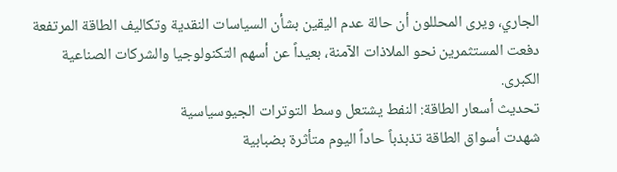الجاري، ويرى المحللون أن حالة عدم اليقين بشأن السياسات النقدية وتكاليف الطاقة المرتفعة دفعت المستثمرين نحو الملاذات الآمنة، بعيداً عن أسهم التكنولوجيا والشركات الصناعية الكبرى.
تحديث أسعار الطاقة: النفط يشتعل وسط التوترات الجيوسياسية
شهدت أسواق الطاقة تذبذباً حاداً اليوم متأثرة بضبابية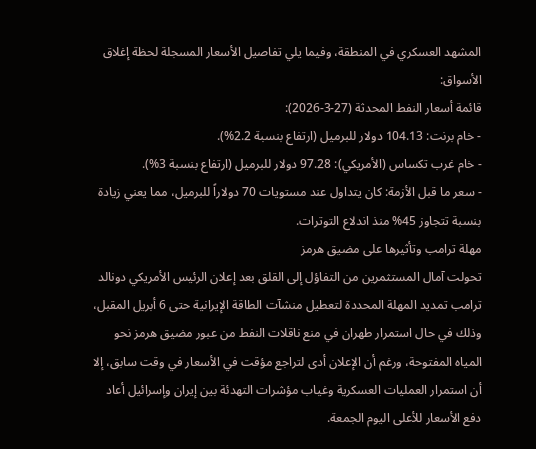المشهد العسكري في المنطقة، وفيما يلي تفاصيل الأسعار المسجلة لحظة إغلاق الأسواق:
قائمة أسعار النفط المحدثة (27-3-2026):
- خام برنت: 104.13 دولار للبرميل (ارتفاع بنسبة 2.2%).
- خام غرب تكساس (الأمريكي): 97.28 دولار للبرميل (ارتفاع بنسبة 3%).
- سعر ما قبل الأزمة: كان يتداول عند مستويات 70 دولاراً للبرميل، مما يعني زيادة بنسبة تتجاوز 45% منذ اندلاع التوترات.
مهلة ترامب وتأثيرها على مضيق هرمز
تحولت آمال المستثمرين من التفاؤل إلى القلق بعد إعلان الرئيس الأمريكي دونالد ترامب تمديد المهلة المحددة لتعطيل منشآت الطاقة الإيرانية حتى 6 أبريل المقبل، وذلك في حال استمرار طهران في منع ناقلات النفط من عبور مضيق هرمز نحو المياه المفتوحة، ورغم أن الإعلان أدى لتراجع مؤقت في الأسعار في وقت سابق، إلا أن استمرار العمليات العسكرية وغياب مؤشرات التهدئة بين إيران وإسرائيل أعاد دفع الأسعار للأعلى اليوم الجمعة.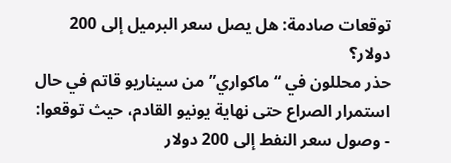توقعات صادمة: هل يصل سعر البرميل إلى 200 دولار؟
حذر محللون في “ماكواري” من سيناريو قاتم في حال استمرار الصراع حتى نهاية يونيو القادم، حيث توقعوا:
- وصول سعر النفط إلى 200 دولار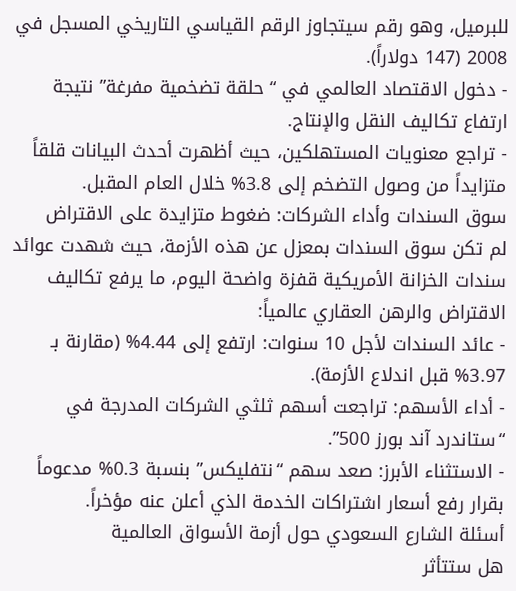للبرميل، وهو رقم سيتجاوز الرقم القياسي التاريخي المسجل في 2008 (147 دولاراً).
- دخول الاقتصاد العالمي في “حلقة تضخمية مفرغة” نتيجة ارتفاع تكاليف النقل والإنتاج.
- تراجع معنويات المستهلكين، حيث أظهرت أحدث البيانات قلقاً متزايداً من وصول التضخم إلى 3.8% خلال العام المقبل.
سوق السندات وأداء الشركات: ضغوط متزايدة على الاقتراض
لم تكن سوق السندات بمعزل عن هذه الأزمة، حيث شهدت عوائد سندات الخزانة الأمريكية قفزة واضحة اليوم، ما يرفع تكاليف الاقتراض والرهن العقاري عالمياً:
- عائد السندات لأجل 10 سنوات: ارتفع إلى 4.44% (مقارنة بـ 3.97% قبل اندلاع الأزمة).
- أداء الأسهم: تراجعت أسهم ثلثي الشركات المدرجة في “ستاندرد آند بورز 500”.
- الاستثناء الأبرز: صعد سهم “نتفليكس” بنسبة 0.3% مدعوماً بقرار رفع أسعار اشتراكات الخدمة الذي أعلن عنه مؤخراً.
أسئلة الشارع السعودي حول أزمة الأسواق العالمية
هل ستتأثر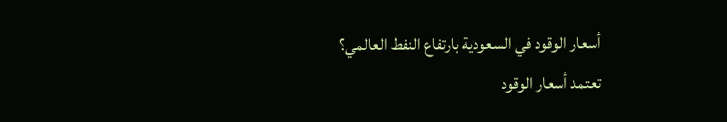أسعار الوقود في السعودية بارتفاع النفط العالمي؟
تعتمد أسعار الوقود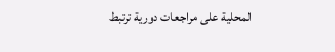المحلية على مراجعات دورية ترتبط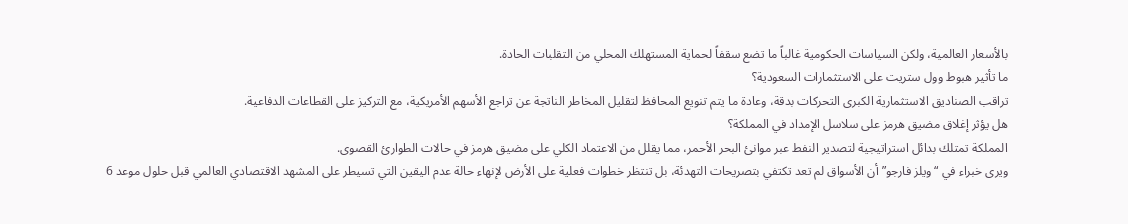بالأسعار العالمية، ولكن السياسات الحكومية غالباً ما تضع سقفاً لحماية المستهلك المحلي من التقلبات الحادة.
ما تأثير هبوط وول ستريت على الاستثمارات السعودية؟
تراقب الصناديق الاستثمارية الكبرى التحركات بدقة، وعادة ما يتم تنويع المحافظ لتقليل المخاطر الناتجة عن تراجع الأسهم الأمريكية، مع التركيز على القطاعات الدفاعية.
هل يؤثر إغلاق مضيق هرمز على سلاسل الإمداد في المملكة؟
المملكة تمتلك بدائل استراتيجية لتصدير النفط عبر موانئ البحر الأحمر، مما يقلل من الاعتماد الكلي على مضيق هرمز في حالات الطوارئ القصوى.
ويرى خبراء في “ويلز فارجو” أن الأسواق لم تعد تكتفي بتصريحات التهدئة، بل تنتظر خطوات فعلية على الأرض لإنهاء حالة عدم اليقين التي تسيطر على المشهد الاقتصادي العالمي قبل حلول موعد 6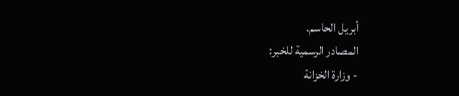أبريل الحاسم.
المصادر الرسمية للخبر:
- وزارة الخزانة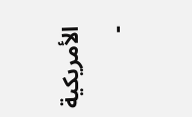الأمريكية
-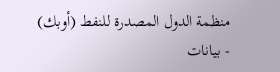منظمة الدول المصدرة للنفط (أوبك)
- بيانات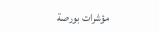مؤشرات بورصة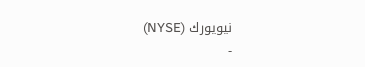نيويورك (NYSE)
-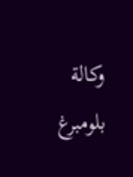وكالة بلومبرغ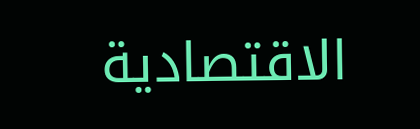الاقتصادية